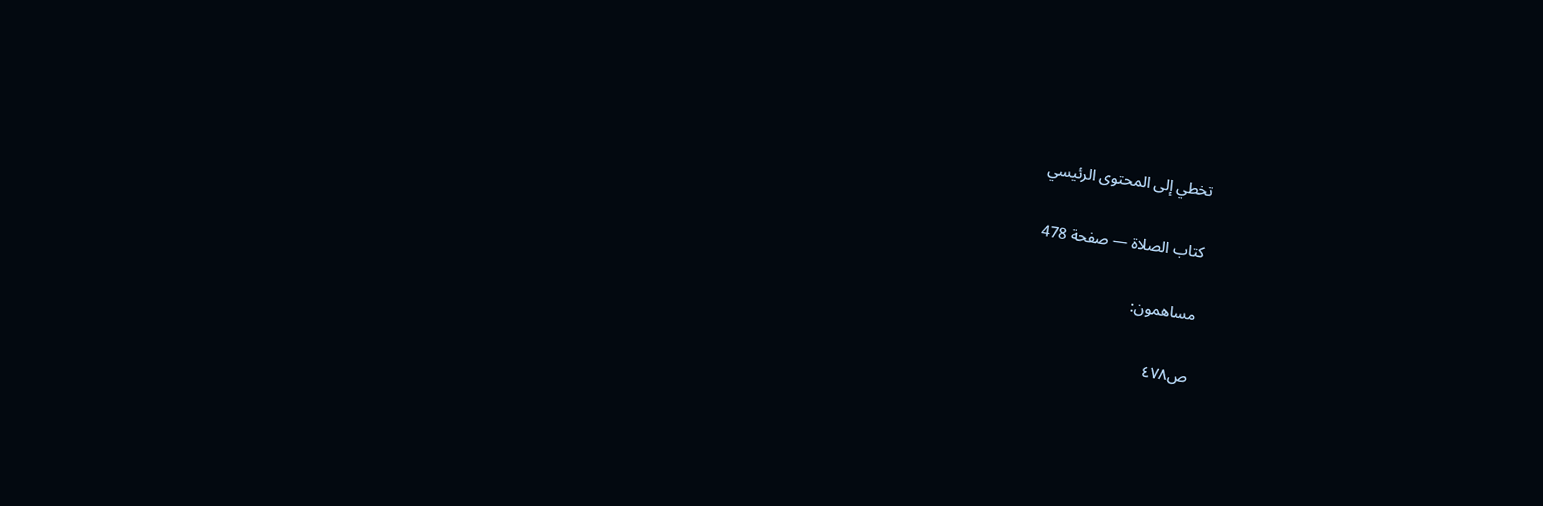تخطي إلى المحتوى الرئيسي

كتاب الصلاة — صفحة 478

مساهمون:

ص٤٧٨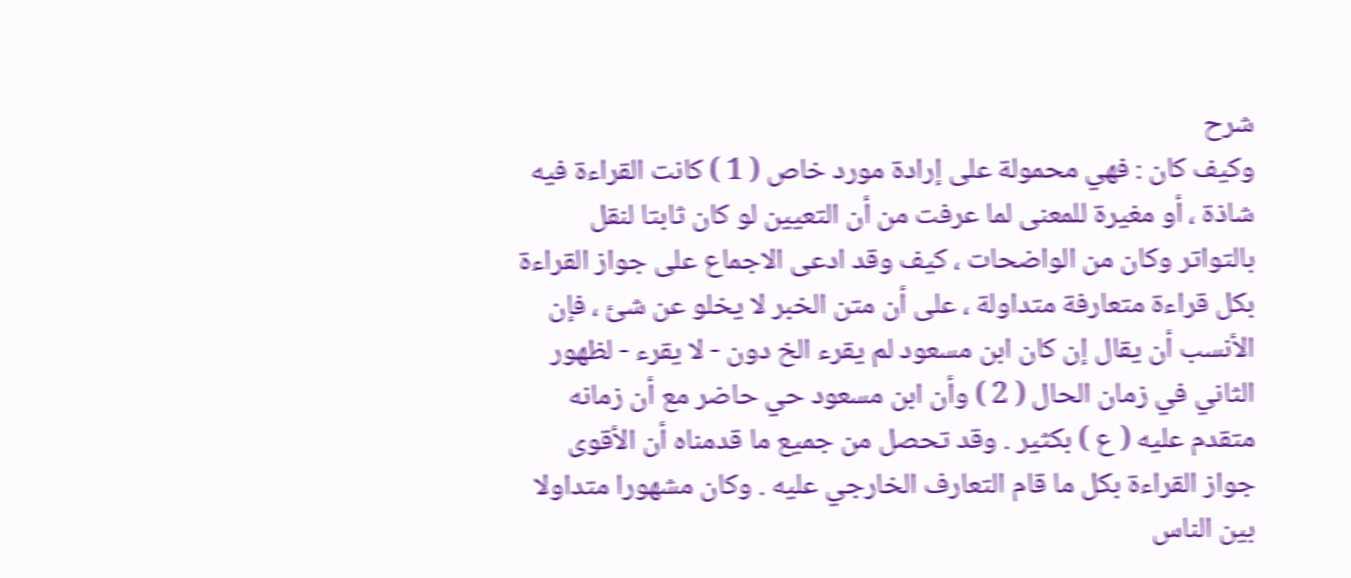شرح
وكيف كان : فهي محمولة على إرادة مورد خاص ( 1 ) كانت القراءة فيه شاذة ، أو مغيرة للمعنى لما عرفت من أن التعيين لو كان ثابتا لنقل بالتواتر وكان من الواضحات ، كيف وقد ادعى الاجماع على جواز القراءة بكل قراءة متعارفة متداولة ، على أن متن الخبر لا يخلو عن شئ ، فإن الأنسب أن يقال إن كان ابن مسعود لم يقرء الخ دون - لا يقرء - لظهور الثاني في زمان الحال ( 2 ) وأن ابن مسعود حي حاضر مع أن زمانه متقدم عليه ( ع ) بكثير . وقد تحصل من جميع ما قدمناه أن الأقوى جواز القراءة بكل ما قام التعارف الخارجي عليه . وكان مشهورا متداولا بين الناس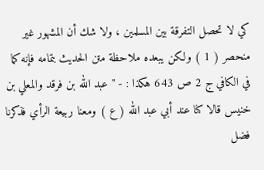كي لا تحصل التفرقة بين المسلمين ، ولا شك أن المشهور غير منحصر ( 1 ) ولكن يبعده ملاحظة متن الحديث بتمامه فإنه كما في الكافي ج 2 ص 643 هكذا : - " عبد الله بن فرقد والمعلي بن خنيس قالا كنا عند أبي عبد الله ( ع ) ومعنا ربيعة الرأي فذكرنا فضل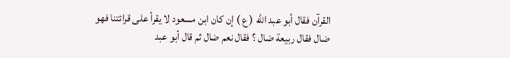القرآن فقال أبو عبد الله ( ع ) إن كان ابن مسعود لا يقرأ على قرائتنا فهو ضال فقال ربيعة ضال ؟ فقال نعم ضال ثم قال أبو عبد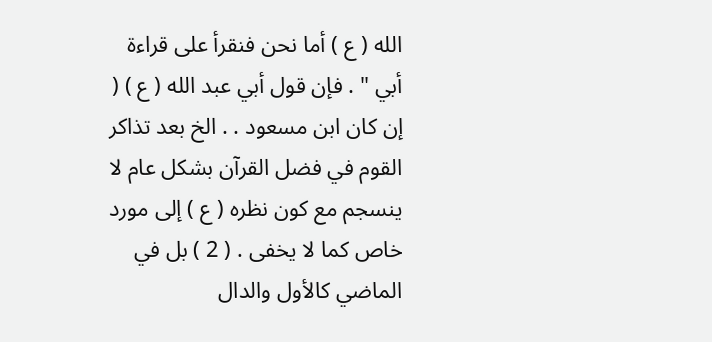الله ( ع ) أما نحن فنقرأ على قراءة أبي " . فإن قول أبي عبد الله ( ع ) ( إن كان ابن مسعود . . الخ بعد تذاكر القوم في فضل القرآن بشكل عام لا ينسجم مع كون نظره ( ع ) إلى مورد خاص كما لا يخفى . ( 2 ) بل في الماضي كالأول والدال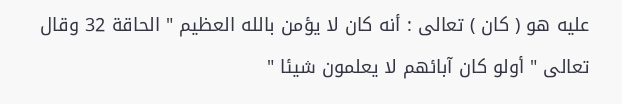عليه هو ( كان ) تعالى : أنه كان لا يؤمن بالله العظيم " الحاقة 32 وقال تعالى " أولو كان آبائهم لا يعلمون شيئا "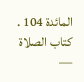المائدة 104 .
كتاب الصلاة —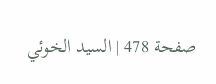صفحة 478 | السيد الخوئي